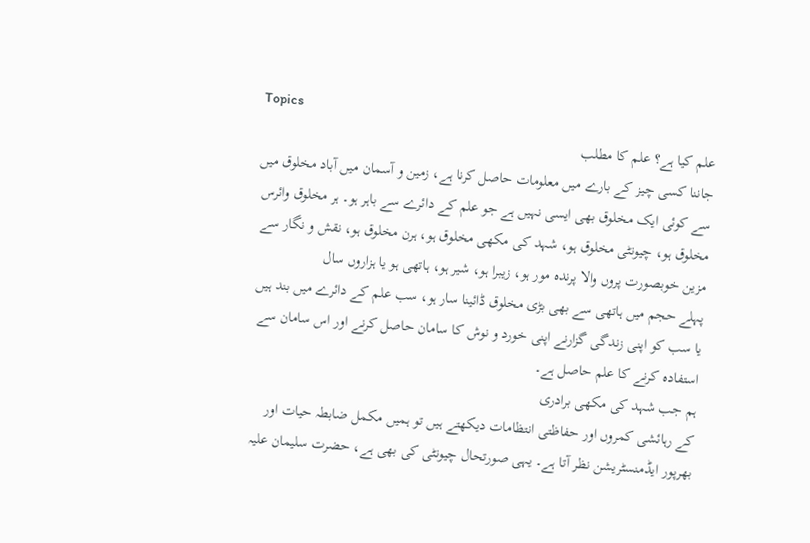Topics
علم کیا ہے؟ علم کا مطلب
جاننا کسی چیز کے بارے میں معلومات حاصل کرنا ہے، زمین و آسمان میں آباد مخلوق میں
سے کوئی ایک مخلوق بھی ایسی نہیں ہے جو علم کے دائرے سے باہر ہو۔ ہر مخلوق وائرس
مخلوق ہو، چیونٹی مخلوق ہو، شہد کی مکھی مخلوق ہو، ہرن مخلوق ہو، نقش و نگار سے
مزین خوبصورت پروں والا پرندہ مور ہو، زیبرا ہو، شیر ہو، ہاتھی ہو یا ہزاروں سال
پہلے حجم میں ہاتھی سے بھی بڑی مخلوق ڈائینا سار ہو، سب علم کے دائرے میں بند ہیں
یا سب کو اپنی زندگی گزارنے اپنی خورد و نوش کا سامان حاصل کرنے اور اس سامان سے
استفادہ کرنے کا علم حاصل ہے۔
ہم جب شہد کی مکھی برادری
کے رہائشی کمروں اور حفاظتی انتظامات دیکھتے ہیں تو ہمیں مکمل ضابطہ حیات اور
بھرپور ایڈمنسٹریشن نظر آتا ہے۔ یہی صورتحال چیونٹی کی بھی ہے، حضرت سلیمان علیہ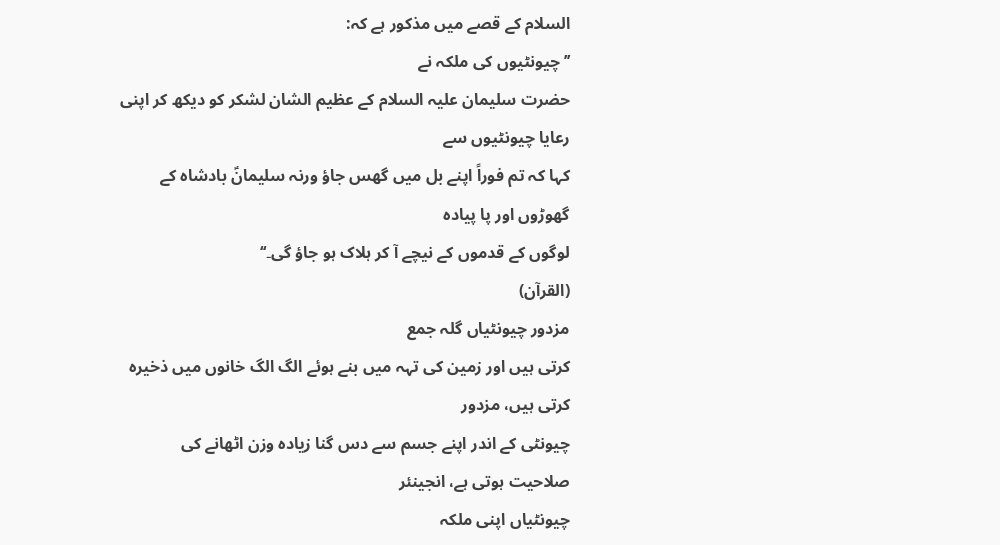السلام کے قصے میں مذکور ہے کہ:
’’چیونٹیوں کی ملکہ نے
حضرت سلیمان علیہ السلام کے عظیم الشان لشکر کو دیکھ کر اپنی رعایا چیونٹیوں سے
کہا کہ تم فوراً اپنے بل میں گھس جاؤ ورنہ سلیمانؑ بادشاہ کے گھوڑوں اور پا پیادہ
لوگوں کے قدموں کے نیچے آ کر ہلاک ہو جاؤ گی۔‘‘
(القرآن)
مزدور چیونٹیاں گلہ جمع
کرتی ہیں اور زمین کی تہہ میں بنے ہوئے الگ الگ خانوں میں ذخیرہ کرتی ہیں، مزدور
چیونٹی کے اندر اپنے جسم سے دس گنا زیادہ وزن اٹھانے کی صلاحیت ہوتی ہے، انجینئر
چیونٹیاں اپنی ملکہ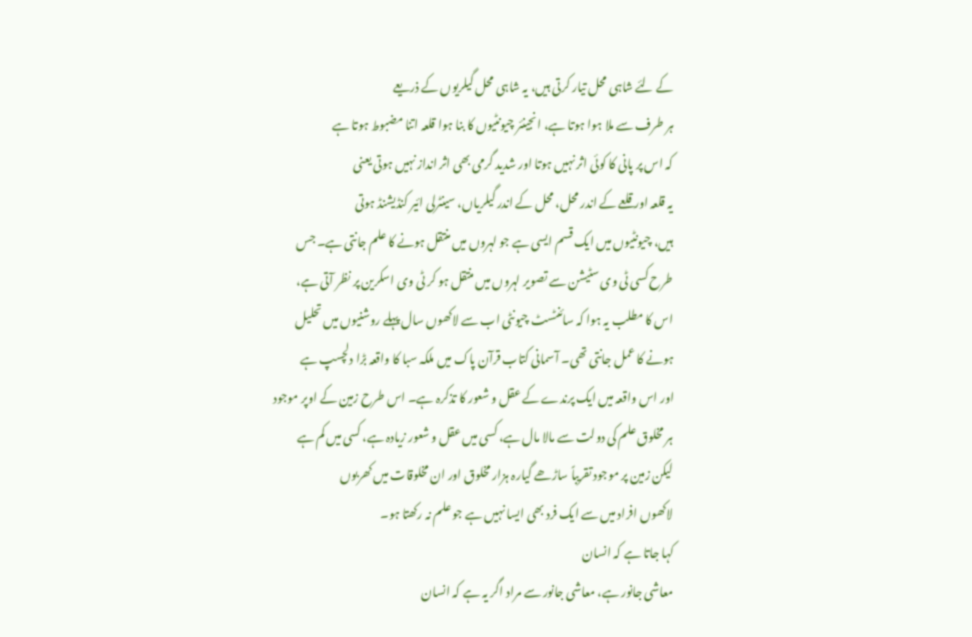کے لئے شاہی محل تیار کرتی ہیں، یہ شاہی محل گیلریوں کے ذریعے
ہر طرف سے ملا ہوا ہوتا ہے، انجینئر چیونٹیوں کا بنا ہوا قلعہ اتنا مضبوط ہوتا ہے
کہ اس پر پانی کا کوئی اثر نہیں ہوتا اور شدید گرمی بھی اثر انداز نہیں ہوتی یعنی
یہ قلعہ اور قلعے کے اندر محل، محل کے اندر گیلریاں، سینٹرلی ائیر کنڈیشنڈ ہوتی
ہیں، چیونٹیوں میں ایک قسم ایسی ہے جو لہروں میں منتقل ہونے کا علم جانتی ہے۔ جس
طرح کسی ٹی وی سٹیشن سے تصویر لہروں میں منتقل ہو کر ٹی وی اسکرین پر نظر آتی ہے،
اس کا مطلب یہ ہوا کہ سائنٹسٹ چیونٹی اب سے لاکھوں سال پہلے روشنیوں میں تحلیل
ہونے کا عمل جانتی تھی۔ آسمانی کتاب قرآن پاک میں ملکہ سبا کا واقعہ بڑا دلچسپ ہے
اور اس واقعہ میں ایک پرندے کے عقل و شعور کا تذکرہ ہے۔ اس طرح زمین کے اوپر موجود
ہر مخلوق علم کی دولت سے مالا مال ہے، کسی میں عقل و شعور زیادہ ہے، کسی میں کم ہے
لیکن زمین پر موجود تقریباً ساڑھے گیارہ ہزار مخلوق اور ان مخلوقات میں کھربوں
لاکھوں افراد میں سے ایک فرد بھی ایسا نہیں ہے جو علم نہ رکھتا ہو۔
کہا جاتا ہے کہ انسان
معاشی جانور ہے، معاشی جانور سے مراد اگر یہ ہے کہ انسان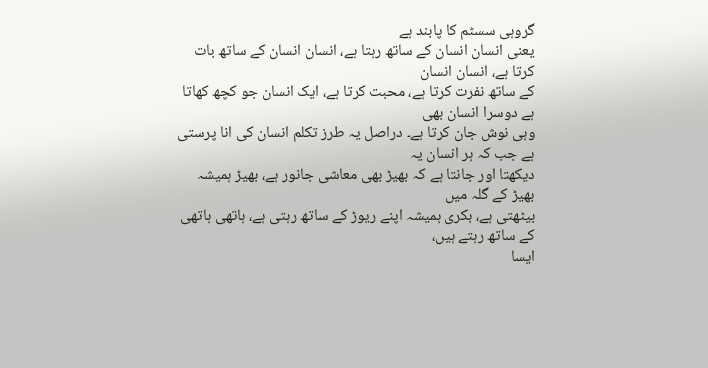گروہی سسٹم کا پابند ہے
یعنی انسان انسان کے ساتھ رہتا ہے، انسان انسان کے ساتھ بات کرتا ہے، انسان انسان
کے ساتھ نفرت کرتا ہے، محبت کرتا ہے، ایک انسان جو کچھ کھاتا ہے دوسرا انسان بھی
وہی نوش جان کرتا ہے۔ دراصل یہ طرز تکلم انسان کی انا پرستی ہے جب کہ ہر انسان یہ
دیکھتا اور جانتا ہے کہ بھیڑ بھی معاشی جانور ہے، بھیڑ ہمیشہ بھیڑ کے گلہ میں
بیٹھتی ہے، بکری ہمیشہ اپنے ریوڑ کے ساتھ رہتی ہے، ہاتھی ہاتھی کے ساتھ رہتے ہیں،
ایسا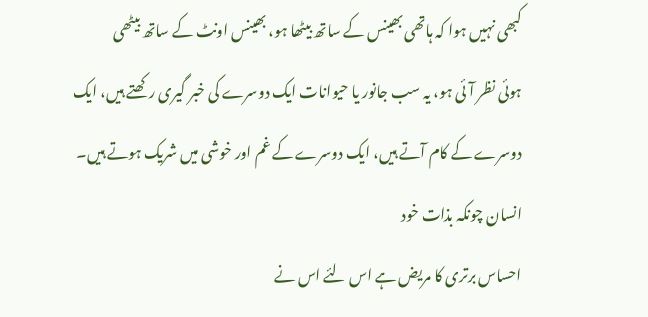کبھی نہیں ہوا کہ ہاتھی بھینس کے ساتھ بیٹھا ہو، بھینس اونٹ کے ساتھ بیٹھی
ہوئی نظر آئی ہو، یہ سب جانور یا حیوانات ایک دوسرے کی خبر گیری رکھتے ہیں، ایک
دوسرے کے کام آتے ہیں، ایک دوسرے کے غم اور خوشی میں شریک ہوتے ہیں۔
انسان چونکہ بذات خود
احساس برتری کا مریض ہے اس لئے اس نے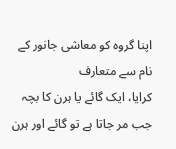اپنا گروہ کو معاشی جانور کے نام سے متعارف
کرایا، ایک گائے یا ہرن کا بچہ جب مر جاتا ہے تو گائے اور ہرن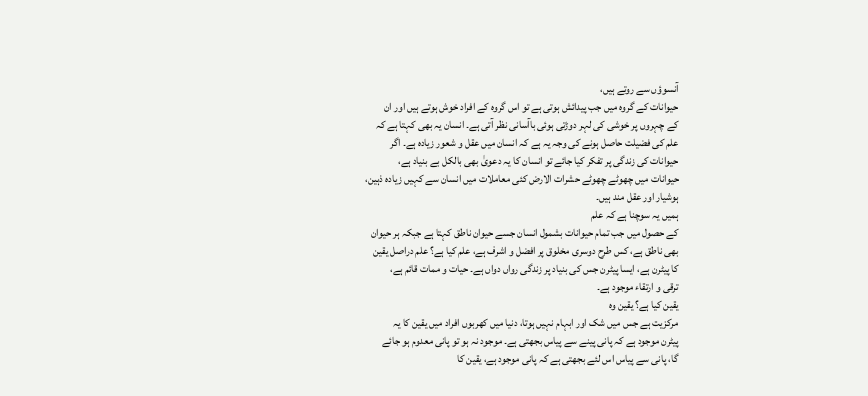آنسوؤں سے روتے ہیں،
حیوانات کے گروہ میں جب پیدائش ہوتی ہے تو اس گروہ کے افراد خوش ہوتے ہیں اور ان
کے چہروں پر خوشی کی لہر دوڑتی ہوئی باآسانی نظر آتی ہے۔ انسان یہ بھی کہتا ہے کہ
علم کی فضیلت حاصل ہونے کی وجہ یہ ہے کہ انسان میں عقل و شعور زیادہ ہے۔ اگر
حیوانات کی زندگی پر تفکر کیا جائے تو انسان کا یہ دعویٰ بھی بالکل بے بنیاد ہے،
حیوانات میں چھوٹے چھوٹے حشرات الارض کئی معاملات میں انسان سے کہیں زیادہ ذہین،
ہوشیار اور عقل مند ہیں۔
ہمیں یہ سوچنا ہے کہ علم
کے حصول میں جب تمام حیوانات بشمول انسان جسے حیوان ناطق کہتا ہے جبکہ ہر حیوان
بھی ناطق ہے، کس طرح دوسری مخلوق پر افضل و اشرف ہے، علم کیا ہے؟ علم دراصل یقین
کا پیٹرن ہے، ایسا پیٹرن جس کی بنیاد پر زندگی رواں دواں ہے۔ حیات و ممات قائم ہے،
ترقی و ارتقاء موجود ہے۔
یقین کیا ہے؟ یقین وہ
مرکزیت ہے جس میں شک اور ابہام نہیں ہوتا، دنیا میں کھربوں افراد میں یقین کا یہ
پیٹرن موجود ہے کہ پانی پینے سے پیاس بجھتی ہے۔ موجود نہ ہو تو پانی معدوم ہو جائے
گا، پانی سے پیاس اس لئے بجھتی ہے کہ پانی موجود ہے، یقین کا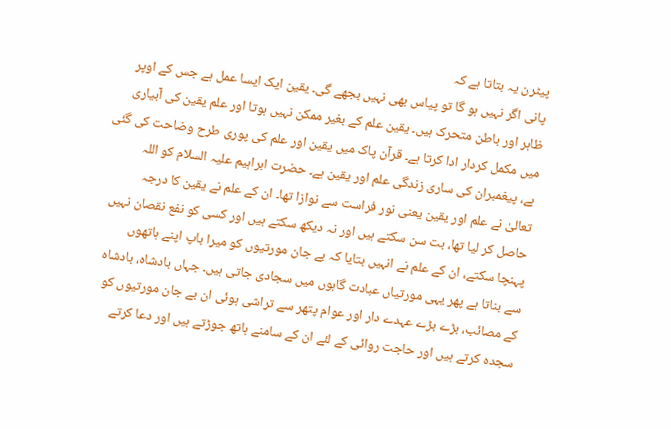پیٹرن یہ بتاتا ہے کہ
پانی اگر نہیں ہو گا تو پیاس بھی نہیں بجھے گی۔ یقین ایک ایسا عمل ہے جس کے اوپر
ظاہر اور باطن متحرک ہیں۔ یقین علم کے بغیر ممکن نہیں ہوتا اور علم یقین کی آبیاری
میں مکمل کردار ادا کرتا ہے۔ قرآن پاک میں یقین اور علم کی پوری طرح وضاحت کی گئی
ہے، پیغمبران کی ساری زندگی علم اور یقین ہے۔ حضرت ابراہیم علیہ السلام کو اللہ
تعالیٰ نے علم اور یقین یعنی نور فراست سے نوازا تھا۔ ان کے علم نے یقین کا درجہ
حاصل کر لیا تھا، بت سن سکتے ہیں اور نہ دیکھ سکتے ہیں اور کسی کو نفع نقصان نہیں
پہنچا سکتے، ان کے علم نے انہیں بتایا کہ بے جان مورتیوں کو میرا باپ اپنے ہاتھوں
سے بناتا ہے پھر یہی مورتیاں عبادت گاہوں میں سجادی جاتی ہیں۔ جہاں بادشاہ، بادشاہ
کے مصائب، بڑے بڑے عہدے دار اور عوام پتھر سے تراشی ہوئی ان بے جان مورتیوں کو
سجدہ کرتے ہیں اور حاجت روائی کے لئے ان کے سامنے ہاتھ جوڑتے ہیں اور دعا کرتے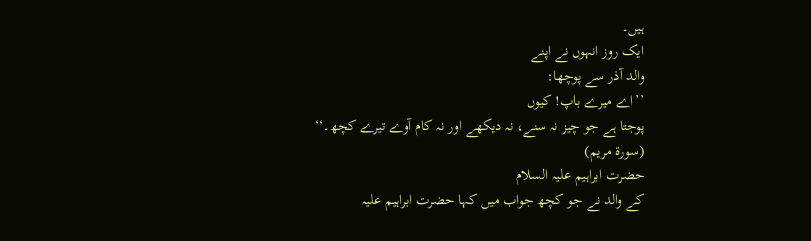ہیں۔
ایک روز انہوں نے اپنے
والد آذر سے پوچھا:
’’اے میرے باپ! کیوں
پوجتا ہے جو چیز نہ سنے، نہ دیکھے اور نہ کام آوے تیرے کچھ۔‘‘
(سورۃ مریم)
حضرت ابراہیم علیہ السلام
کے والد نے جو کچھ جواب میں کہا حضرت ابراہیم علیہ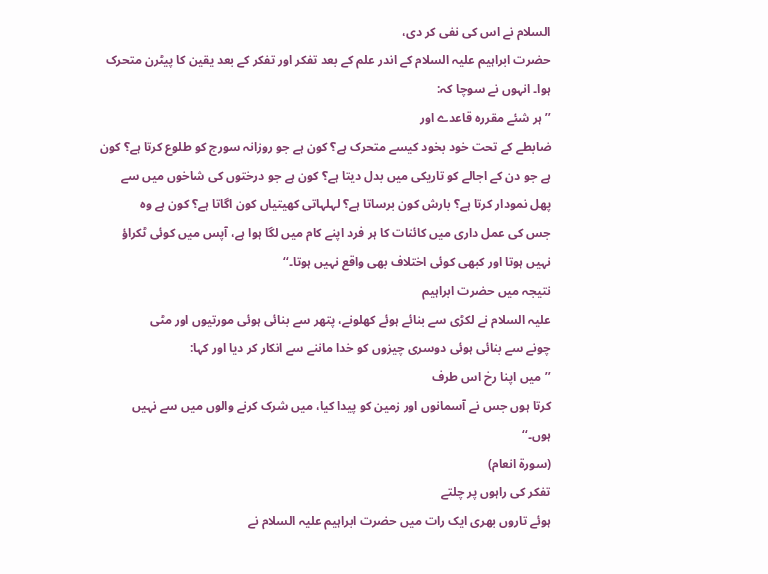السلام نے اس کی نفی کر دی،
حضرت ابراہیم علیہ السلام کے اندر علم کے بعد تفکر اور تفکر کے بعد یقین کا پیٹرن متحرک
ہوا۔ انہوں نے سوچا کہ:
’’ہر شئے مقررہ قاعدے اور
ضابطے کے تحت خود بخود کیسے متحرک ہے؟ کون ہے جو روزانہ سورج کو طلوع کرتا ہے؟ کون
ہے جو دن کے اجالے کو تاریکی میں بدل دیتا ہے؟ کون ہے جو درختوں کی شاخوں میں سے
پھل نمودار کرتا ہے؟ بارش کون برساتا ہے؟ لہلہاتی کھیتیاں کون اگاتا ہے؟ کون ہے وہ
جس کی عمل داری میں کائنات کا ہر فرد اپنے کام میں لگا ہوا ہے، آپس میں کوئی ٹکراؤ
نہیں ہوتا اور کبھی کوئی اختلاف بھی واقع نہیں ہوتا۔‘‘
نتیجہ میں حضرت ابراہیم
علیہ السلام نے لکڑی سے بنائے ہوئے کھلونے، پتھر سے بنائی ہوئی مورتیوں اور مٹی
چونے سے بنائی ہوئی دوسری چیزوں کو خدا ماننے سے انکار کر دیا اور کہا:
’’میں اپنا رخ اس طرف
کرتا ہوں جس نے آسمانوں اور زمین کو پیدا کیا، میں شرک کرنے والوں میں سے نہیں
ہوں۔‘‘
(سورۃ انعام)
تفکر کی راہوں پر چلتے
ہوئے تاروں بھری ایک رات میں حضرت ابراہیم علیہ السلام نے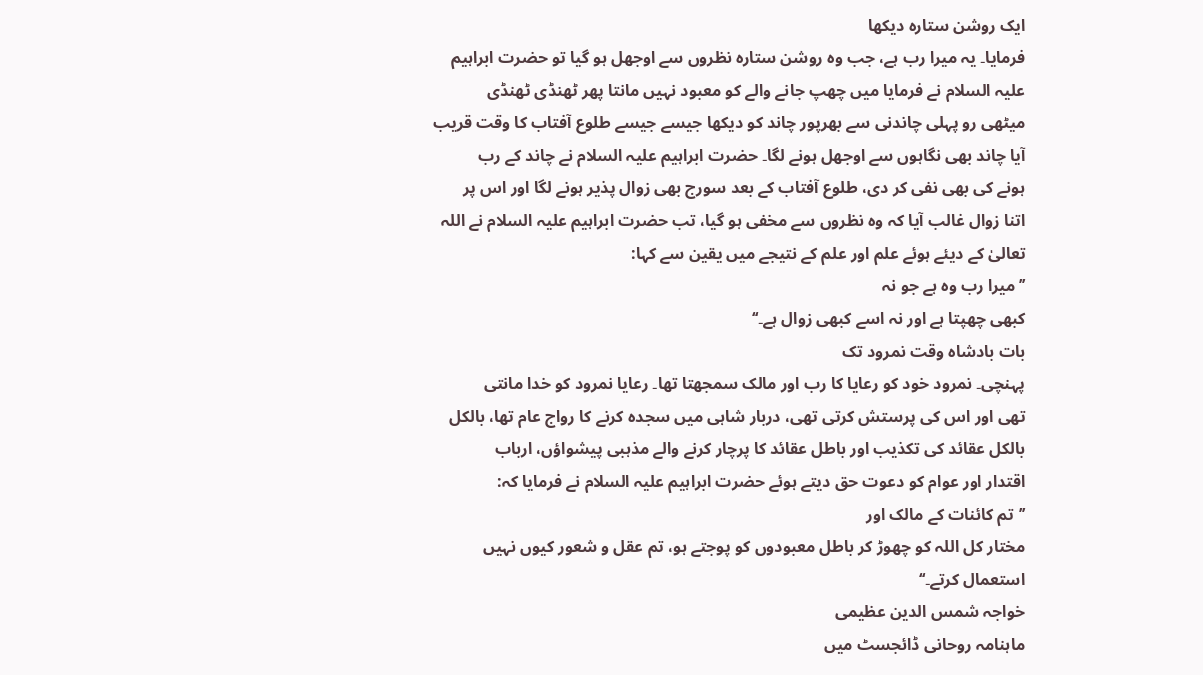ایک روشن ستارہ دیکھا
فرمایا۔ یہ میرا رب ہے، جب وہ روشن ستارہ نظروں سے اوجھل ہو گیا تو حضرت ابراہیم
علیہ السلام نے فرمایا میں چھپ جانے والے کو معبود نہیں مانتا پھر ٹھنڈی ٹھنڈی
میٹھی رو پہلی چاندنی سے بھرپور چاند کو دیکھا جیسے جیسے طلوع آفتاب کا وقت قریب
آیا چاند بھی نگاہوں سے اوجھل ہونے لگا۔ حضرت ابراہیم علیہ السلام نے چاند کے رب
ہونے کی بھی نفی کر دی، طلوع آفتاب کے بعد سورج بھی زوال پذیر ہونے لگا اور اس پر
اتنا زوال غالب آیا کہ وہ نظروں سے مخفی ہو گیا، تب حضرت ابراہیم علیہ السلام نے اللہ
تعالیٰ کے دیئے ہوئے علم اور علم کے نتیجے میں یقین سے کہا:
’’میرا رب وہ ہے جو نہ
کبھی چھپتا ہے اور نہ اسے کبھی زوال ہے۔‘‘
بات بادشاہ وقت نمرود تک
پہنچی۔ نمرود خود کو رعایا کا رب اور مالک سمجھتا تھا۔ رعایا نمرود کو خدا مانتی
تھی اور اس کی پرستش کرتی تھی، دربار شاہی میں سجدہ کرنے کا رواج عام تھا، بالکل
بالکل عقائد کی تکذیب اور باطل عقائد کا پرچار کرنے والے مذہبی پیشواؤں، ارباب
اقتدار اور عوام کو دعوت حق دیتے ہوئے حضرت ابراہیم علیہ السلام نے فرمایا کہ:
’’تم کائنات کے مالک اور
مختار کل اللہ کو چھوڑ کر باطل معبودوں کو پوجتے ہو، تم عقل و شعور کیوں نہیں
استعمال کرتے۔‘‘
خواجہ شمس الدین عظیمی
ماہنامہ روحانی ڈائجسٹ میں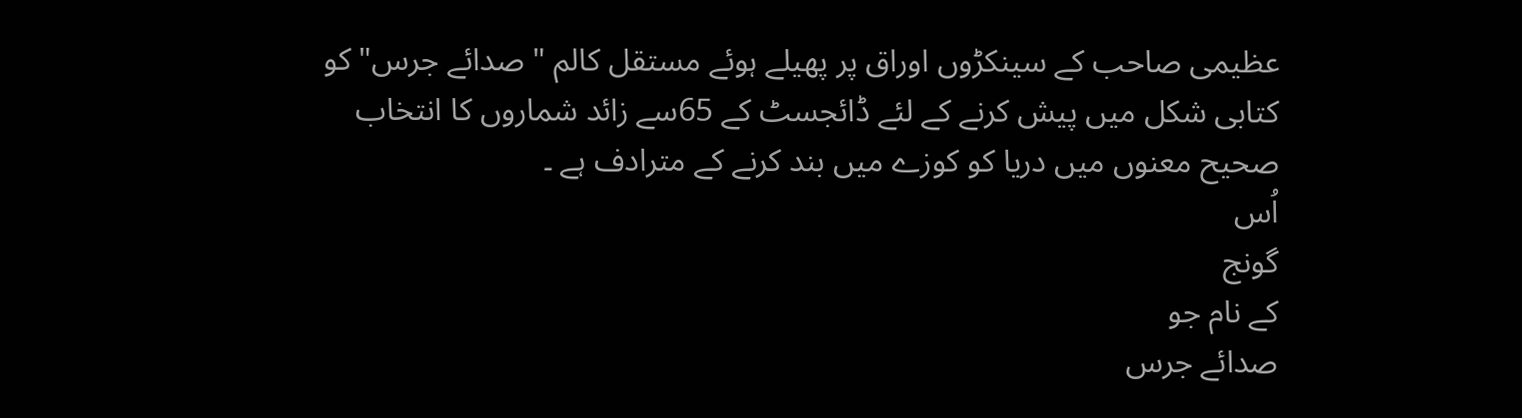عظیمی صاحب کے سینکڑوں اوراق پر پھیلے ہوئے مستقل کالم " صدائے جرس" کو کتابی شکل میں پیش کرنے کے لئے ڈائجسٹ کے 65سے زائد شماروں کا انتخاب صحیح معنوں میں دریا کو کوزے میں بند کرنے کے مترادف ہے ۔
اُس
گونج
کے نام جو
صدائے جرس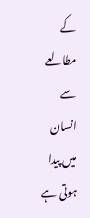کے مطالعے سے انسان میں پیدا ہوتی ہے